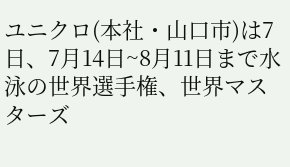ユニクロ(本社・山口市)は7日、7月14日~8月11日まで水泳の世界選手権、世界マスターズ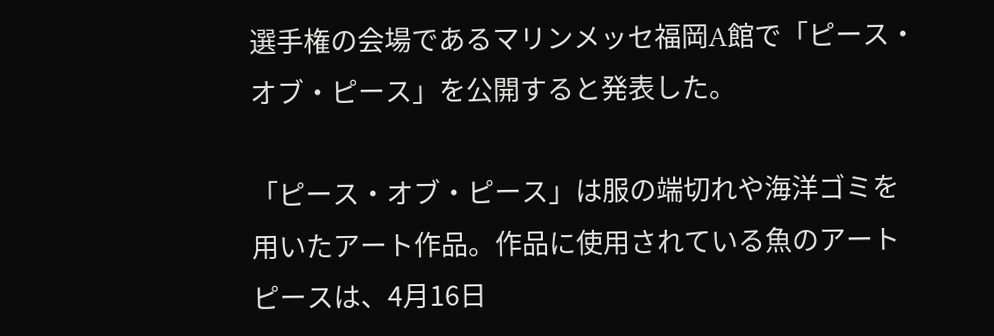選手権の会場であるマリンメッセ福岡A館で「ピース・オブ・ピース」を公開すると発表した。

「ピース・オブ・ピース」は服の端切れや海洋ゴミを用いたアート作品。作品に使用されている魚のアートピースは、4月16日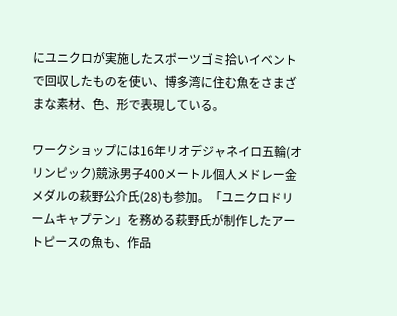にユニクロが実施したスポーツゴミ拾いイベントで回収したものを使い、博多湾に住む魚をさまざまな素材、色、形で表現している。

ワークショップには16年リオデジャネイロ五輪(オリンピック)競泳男子400メートル個人メドレー金メダルの萩野公介氏(28)も参加。「ユニクロドリームキャプテン」を務める萩野氏が制作したアートピースの魚も、作品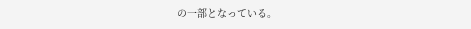の一部となっている。